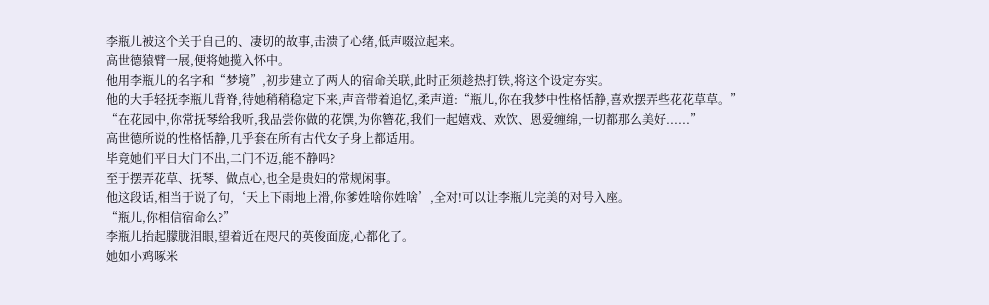李瓶儿被这个关于自己的、凄切的故事,击溃了心绪,低声啜泣起来。
高世德猿臂一展,便将她揽入怀中。
他用李瓶儿的名字和“梦境”,初步建立了两人的宿命关联,此时正须趁热打铁,将这个设定夯实。
他的大手轻抚李瓶儿背脊,待她稍稍稳定下来,声音带着追忆,柔声道:“瓶儿,你在我梦中性格恬静,喜欢摆弄些花花草草。”
“在花园中,你常抚琴给我听,我品尝你做的花馔,为你簪花,我们一起嬉戏、欢饮、恩爱缠绵,一切都那么美好......”
高世德所说的性格恬静,几乎套在所有古代女子身上都适用。
毕竟她们平日大门不出,二门不迈,能不静吗?
至于摆弄花草、抚琴、做点心,也全是贵妇的常规闲事。
他这段话,相当于说了句,‘天上下雨地上滑,你爹姓啥你姓啥’,全对!可以让李瓶儿完美的对号入座。
“瓶儿,你相信宿命么?”
李瓶儿抬起朦胧泪眼,望着近在咫尺的英俊面庞,心都化了。
她如小鸡啄米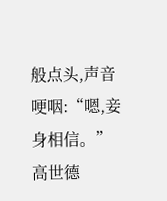般点头,声音哽咽:“嗯,妾身相信。”
高世德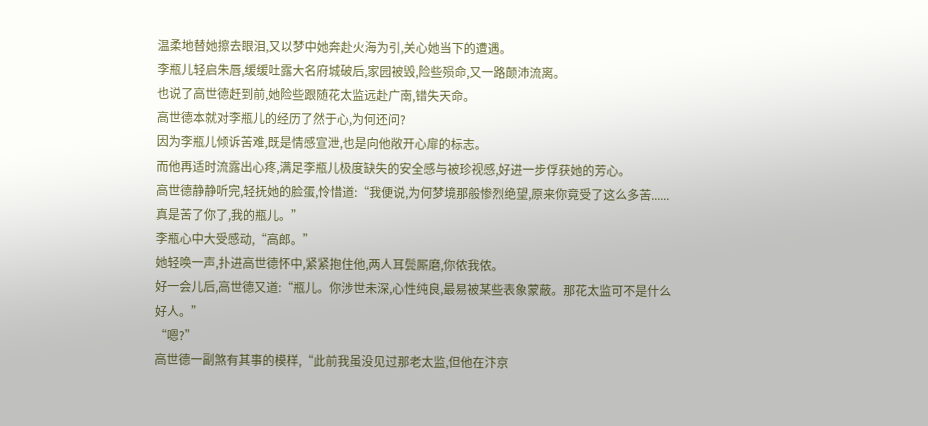温柔地替她擦去眼泪,又以梦中她奔赴火海为引,关心她当下的遭遇。
李瓶儿轻启朱唇,缓缓吐露大名府城破后,家园被毁,险些殒命,又一路颠沛流离。
也说了高世德赶到前,她险些跟随花太监远赴广南,错失天命。
高世德本就对李瓶儿的经历了然于心,为何还问?
因为李瓶儿倾诉苦难,既是情感宣泄,也是向他敞开心扉的标志。
而他再适时流露出心疼,满足李瓶儿极度缺失的安全感与被珍视感,好进一步俘获她的芳心。
高世德静静听完,轻抚她的脸蛋,怜惜道:“我便说,为何梦境那般惨烈绝望,原来你竟受了这么多苦......真是苦了你了,我的瓶儿。”
李瓶心中大受感动,“高郎。”
她轻唤一声,扑进高世德怀中,紧紧抱住他,两人耳鬓厮磨,你侬我侬。
好一会儿后,高世德又道:“瓶儿。你涉世未深,心性纯良,最易被某些表象蒙蔽。那花太监可不是什么好人。”
“嗯?”
高世德一副煞有其事的模样,“此前我虽没见过那老太监,但他在汴京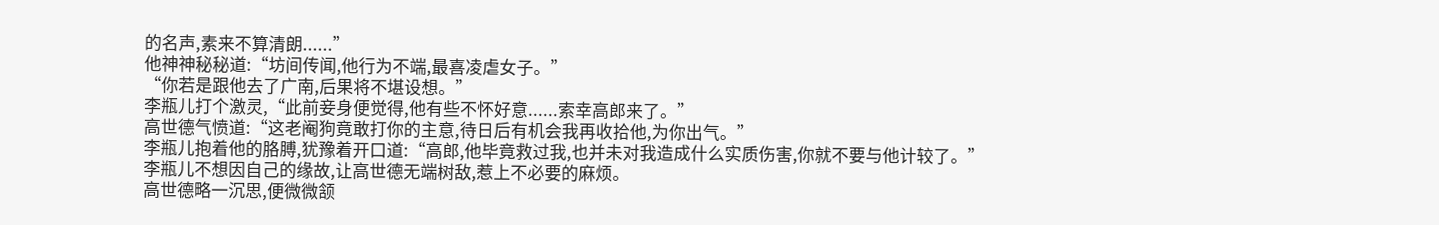的名声,素来不算清朗......”
他神神秘秘道:“坊间传闻,他行为不端,最喜凌虐女子。”
“你若是跟他去了广南,后果将不堪设想。”
李瓶儿打个激灵,“此前妾身便觉得,他有些不怀好意......索幸高郎来了。”
高世德气愤道:“这老阉狗竟敢打你的主意,待日后有机会我再收拾他,为你出气。”
李瓶儿抱着他的胳膊,犹豫着开口道:“高郎,他毕竟救过我,也并未对我造成什么实质伤害,你就不要与他计较了。”
李瓶儿不想因自己的缘故,让高世德无端树敌,惹上不必要的麻烦。
高世德略一沉思,便微微颔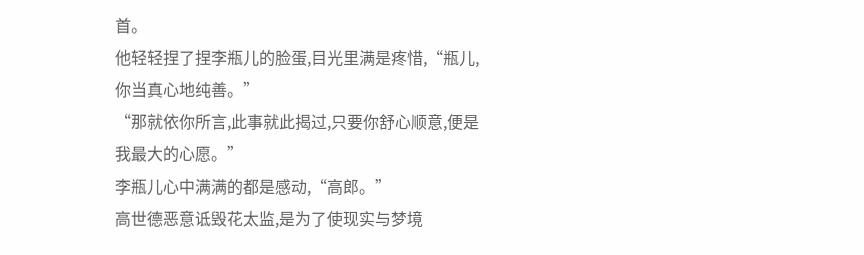首。
他轻轻捏了捏李瓶儿的脸蛋,目光里满是疼惜,“瓶儿,你当真心地纯善。”
“那就依你所言,此事就此揭过,只要你舒心顺意,便是我最大的心愿。”
李瓶儿心中满满的都是感动,“高郎。”
高世德恶意诋毁花太监,是为了使现实与梦境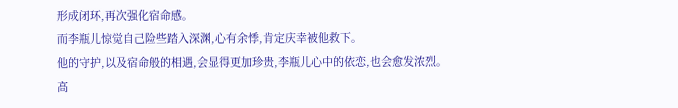形成闭环,再次强化宿命感。
而李瓶儿惊觉自己险些踏入深渊,心有余悸,肯定庆幸被他救下。
他的守护,以及宿命般的相遇,会显得更加珍贵,李瓶儿心中的依恋,也会愈发浓烈。
高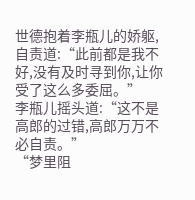世德抱着李瓶儿的娇躯,自责道:“此前都是我不好,没有及时寻到你,让你受了这么多委屈。”
李瓶儿摇头道:“这不是高郎的过错,高郎万万不必自责。”
“梦里阻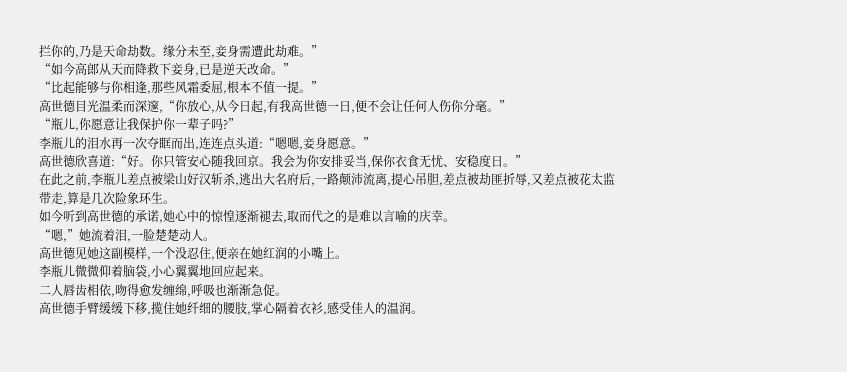拦你的,乃是天命劫数。缘分未至,妾身需遭此劫难。”
“如今高郎从天而降救下妾身,已是逆天改命。”
“比起能够与你相逢,那些风霜委屈,根本不值一提。”
高世德目光温柔而深邃,“你放心,从今日起,有我高世德一日,便不会让任何人伤你分毫。”
“瓶儿,你愿意让我保护你一辈子吗?”
李瓶儿的泪水再一次夺眶而出,连连点头道:“嗯嗯,妾身愿意。”
高世德欣喜道:“好。你只管安心随我回京。我会为你安排妥当,保你衣食无忧、安稳度日。”
在此之前,李瓶儿差点被梁山好汉斩杀,逃出大名府后,一路颠沛流离,提心吊胆,差点被劫匪折辱,又差点被花太监带走,算是几次险象环生。
如今听到高世德的承诺,她心中的惊惶逐渐褪去,取而代之的是难以言喻的庆幸。
“嗯,”她流着泪,一脸楚楚动人。
高世德见她这副模样,一个没忍住,便亲在她红润的小嘴上。
李瓶儿微微仰着脑袋,小心翼翼地回应起来。
二人唇齿相依,吻得愈发缠绵,呼吸也渐渐急促。
高世德手臂缓缓下移,揽住她纤细的腰肢,掌心隔着衣衫,感受佳人的温润。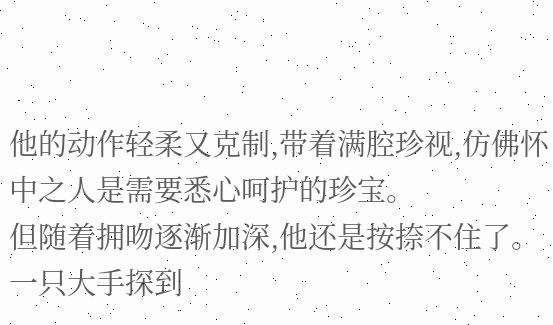他的动作轻柔又克制,带着满腔珍视,仿佛怀中之人是需要悉心呵护的珍宝。
但随着拥吻逐渐加深,他还是按捺不住了。
一只大手探到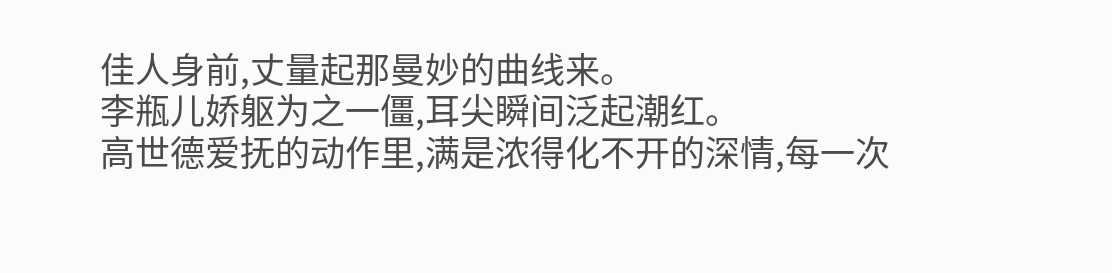佳人身前,丈量起那曼妙的曲线来。
李瓶儿娇躯为之一僵,耳尖瞬间泛起潮红。
高世德爱抚的动作里,满是浓得化不开的深情,每一次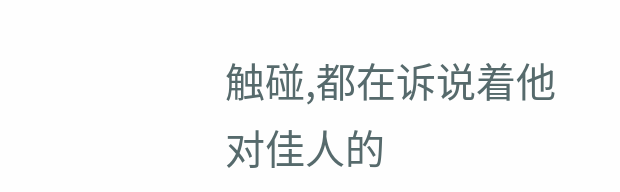触碰,都在诉说着他对佳人的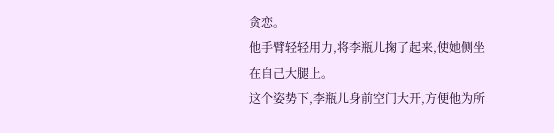贪恋。
他手臂轻轻用力,将李瓶儿掬了起来,使她侧坐在自己大腿上。
这个姿势下,李瓶儿身前空门大开,方便他为所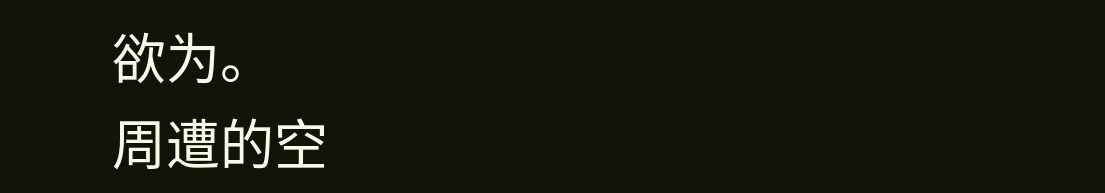欲为。
周遭的空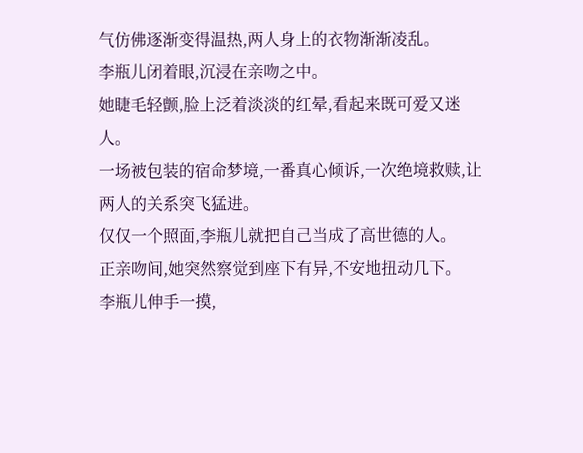气仿佛逐渐变得温热,两人身上的衣物渐渐凌乱。
李瓶儿闭着眼,沉浸在亲吻之中。
她睫毛轻颤,脸上泛着淡淡的红晕,看起来既可爱又迷人。
一场被包装的宿命梦境,一番真心倾诉,一次绝境救赎,让两人的关系突飞猛进。
仅仅一个照面,李瓶儿就把自己当成了高世德的人。
正亲吻间,她突然察觉到座下有异,不安地扭动几下。
李瓶儿伸手一摸,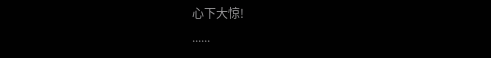心下大惊!
......